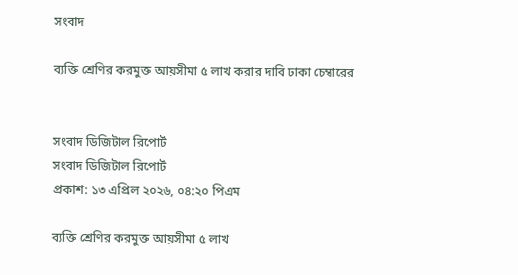সংবাদ

ব্যক্তি শ্রেণির করমুক্ত আয়সীমা ৫ লাখ করার দাবি ঢাকা চেম্বারের


সংবাদ ডিজিটাল রিপোর্ট
সংবাদ ডিজিটাল রিপোর্ট
প্রকাশ: ১৩ এপ্রিল ২০২৬, ০৪:২০ পিএম

ব্যক্তি শ্রেণির করমুক্ত আয়সীমা ৫ লাখ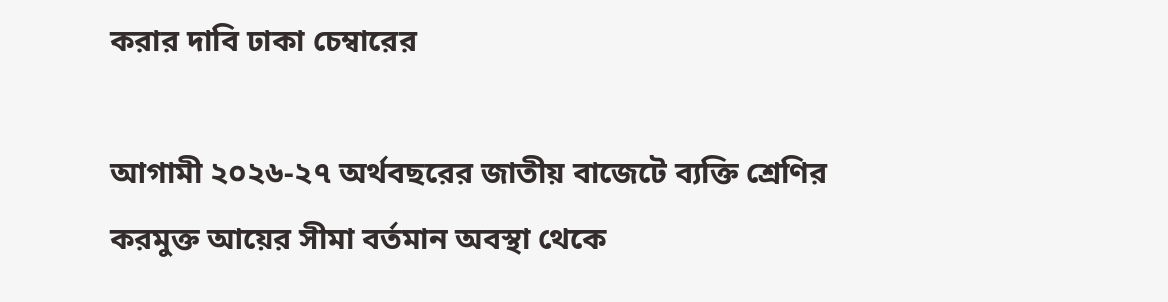করার দাবি ঢাকা চেম্বারের

আগামী ২০২৬-২৭ অর্থবছরের জাতীয় বাজেটে ব্যক্তি শ্রেণির করমুক্ত আয়ের সীমা বর্তমান অবস্থা থেকে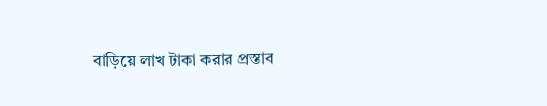বাড়িয়ে লাখ টাকা করার প্রস্তাব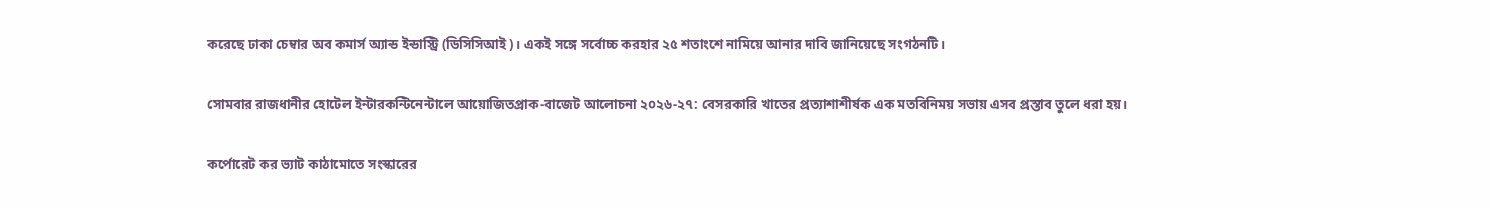করেছে ঢাকা চেম্বার অব কমার্স অ্যান্ড ইন্ডাস্ট্রি (ডিসিসিআই)। একই সঙ্গে সর্বোচ্চ করহার ২৫ শতাংশে নামিয়ে আনার দাবি জানিয়েছে সংগঠনটি।

সোমবার রাজধানীর হোটেল ইন্টারকন্টিনেন্টালে আয়োজিতপ্রাক-বাজেট আলোচনা ২০২৬-২৭: বেসরকারি খাতের প্রত্যাশাশীর্ষক এক মতবিনিময় সভায় এসব প্রস্তাব তুলে ধরা হয়।

কর্পোরেট কর ভ্যাট কাঠামোতে সংস্কারের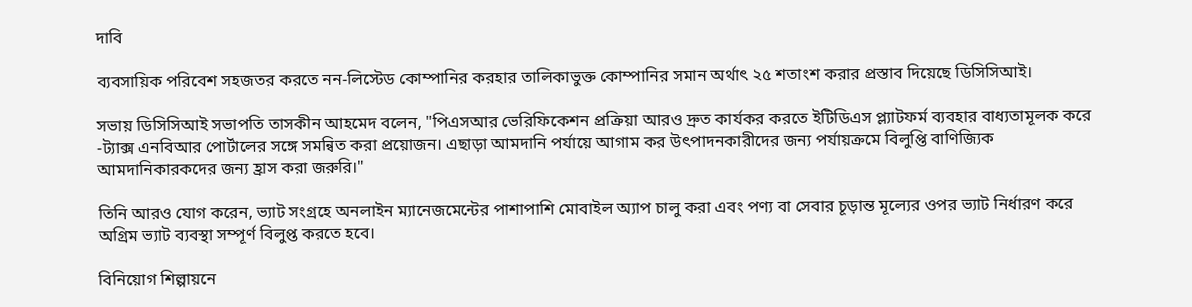দাবি

ব্যবসায়িক পরিবেশ সহজতর করতে নন-লিস্টেড কোম্পানির করহার তালিকাভুক্ত কোম্পানির সমান অর্থাৎ ২৫ শতাংশ করার প্রস্তাব দিয়েছে ডিসিসিআই।

সভায় ডিসিসিআই সভাপতি তাসকীন আহমেদ বলেন, "পিএসআর ভেরিফিকেশন প্রক্রিয়া আরও দ্রুত কার্যকর করতে ইটিডিএস প্ল্যাটফর্ম ব্যবহার বাধ্যতামূলক করে -ট্যাক্স এনবিআর পোর্টালের সঙ্গে সমন্বিত করা প্রয়োজন। এছাড়া আমদানি পর্যায়ে আগাম কর উৎপাদনকারীদের জন্য পর্যায়ক্রমে বিলুপ্তি বাণিজ্যিক আমদানিকারকদের জন্য হ্রাস করা জরুরি।"

তিনি আরও যোগ করেন, ভ্যাট সংগ্রহে অনলাইন ম্যানেজমেন্টের পাশাপাশি মোবাইল অ্যাপ চালু করা এবং পণ্য বা সেবার চূড়ান্ত মূল্যের ওপর ভ্যাট নির্ধারণ করে অগ্রিম ভ্যাট ব্যবস্থা সম্পূর্ণ বিলুপ্ত করতে হবে।

বিনিয়োগ শিল্পায়নে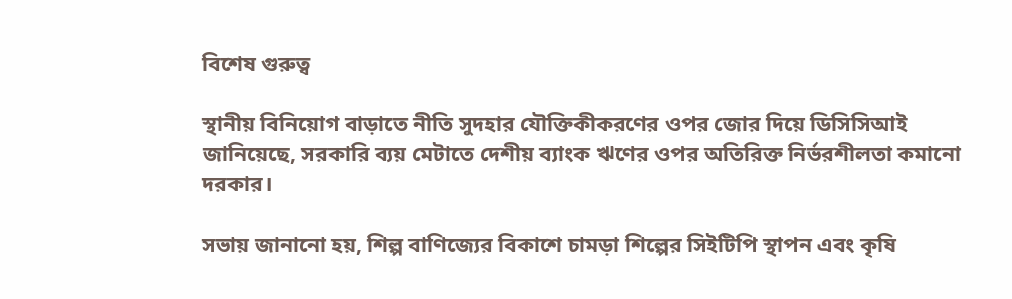বিশেষ গুরুত্ব

স্থানীয় বিনিয়োগ বাড়াতে নীতি সুদহার যৌক্তিকীকরণের ওপর জোর দিয়ে ডিসিসিআই জানিয়েছে, সরকারি ব্যয় মেটাতে দেশীয় ব্যাংক ঋণের ওপর অতিরিক্ত নির্ভরশীলতা কমানো দরকার।

সভায় জানানো হয়, শিল্প বাণিজ্যের বিকাশে চামড়া শিল্পের সিইটিপি স্থাপন এবং কৃষি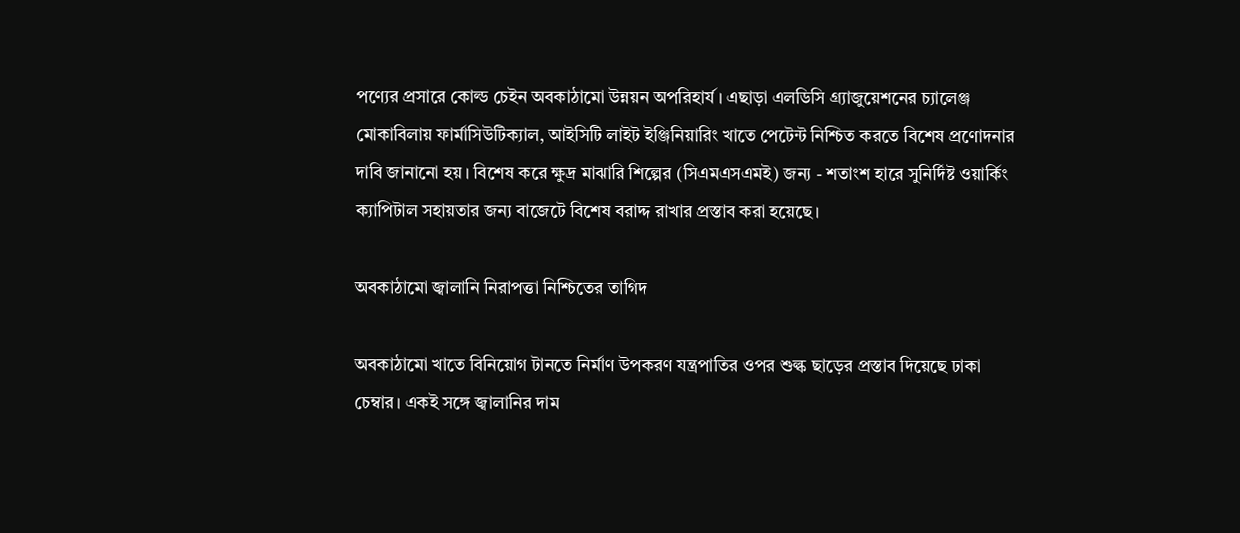পণ্যের প্রসারে কোল্ড চেইন অবকাঠামো উন্নয়ন অপরিহার্য। এছাড়া এলডিসি গ্র্যাজুয়েশনের চ্যালেঞ্জ মোকাবিলায় ফার্মাসিউটিক্যাল, আইসিটি লাইট ইঞ্জিনিয়ারিং খাতে পেটেন্ট নিশ্চিত করতে বিশেষ প্রণোদনার দাবি জানানো হয়। বিশেষ করে ক্ষুদ্র মাঝারি শিল্পের (সিএমএসএমই) জন্য - শতাংশ হারে সুনির্দিষ্ট ওয়ার্কিং ক্যাপিটাল সহায়তার জন্য বাজেটে বিশেষ বরাদ্দ রাখার প্রস্তাব করা হয়েছে।

অবকাঠামো জ্বালানি নিরাপত্তা নিশ্চিতের তাগিদ

অবকাঠামো খাতে বিনিয়োগ টানতে নির্মাণ উপকরণ যন্ত্রপাতির ওপর শুল্ক ছাড়ের প্রস্তাব দিয়েছে ঢাকা চেম্বার। একই সঙ্গে জ্বালানির দাম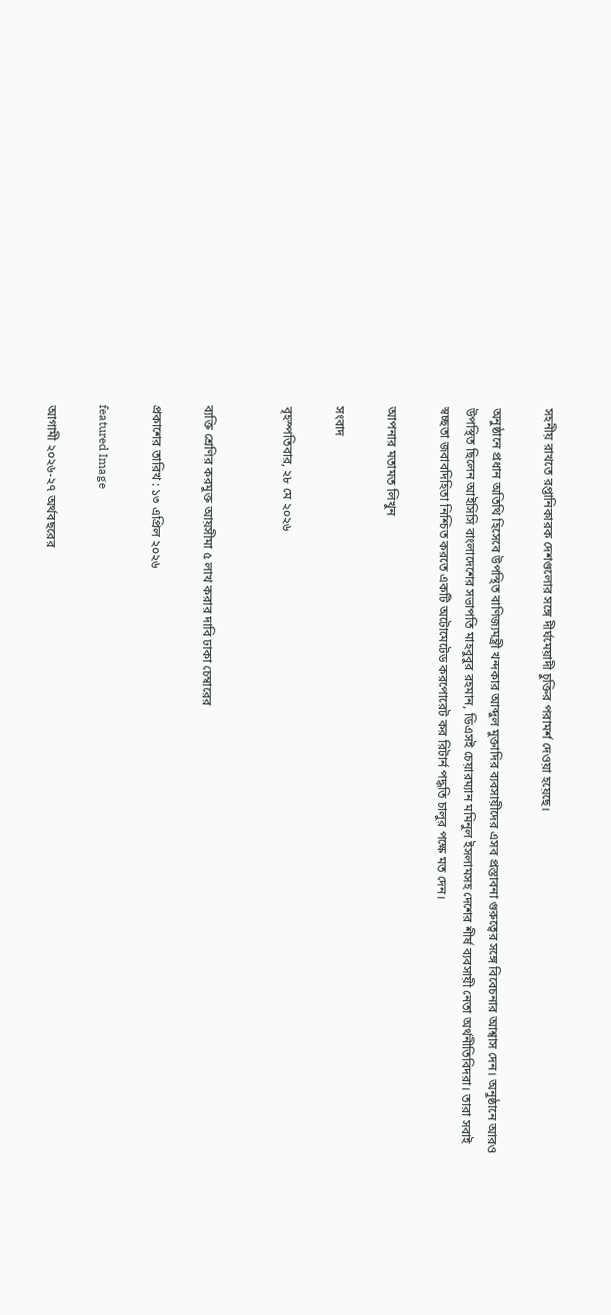সহনীয় রাখতে রপ্তানিকারক দেশগুলোর সঙ্গে দীর্ঘমেয়াদী চুক্তির পরামর্শ দেওয়া হয়েছে।

অনুষ্ঠানে প্রধান অতিথি হিসেবে উপস্থিত বাণিজ্যমন্ত্রী খন্দকার আব্দুল মুক্তাদির ব্যবসায়ীদের এসব প্রস্তাবনা গুরুত্বের সঙ্গে বিবেচনার আশ্বাস দেন। অনুষ্ঠানে আরও উপস্থিত ছিলেন আইসিসি বাংলাদেশের সভাপতি মাহবুবুর রহমান, ডিএসই চেয়ারম্যান মমিনুল ইসলামসহ দেশের শীর্ষ ব্যবসায়ী নেতা অর্থনীতিবিদরা। তারা সবাই স্বচ্ছতা জবাবদিহিতা নিশ্চিত করতে একটি অটোমেটেড করপোরেট কর রিটার্ন পদ্ধতি চালুর পক্ষে মত দেন।

আপনার মতামত লিখুন

সংবাদ

বৃহস্পতিবার, ২৮ মে ২০২৬


ব্যক্তি শ্রেণির করমুক্ত আয়সীমা ৫ লাখ করার দাবি ঢাকা চেম্বারের

প্রকাশের তারিখ : ১৩ এপ্রিল ২০২৬

featured Image

আগামী ২০২৬-২৭ অর্থবছরের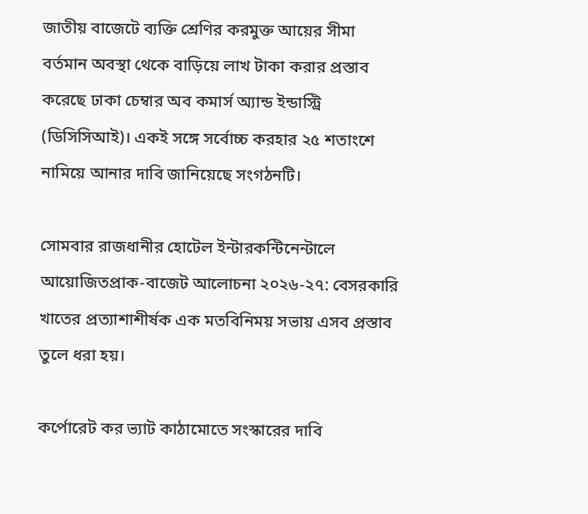জাতীয় বাজেটে ব্যক্তি শ্রেণির করমুক্ত আয়ের সীমা বর্তমান অবস্থা থেকে বাড়িয়ে লাখ টাকা করার প্রস্তাব করেছে ঢাকা চেম্বার অব কমার্স অ্যান্ড ইন্ডাস্ট্রি (ডিসিসিআই)। একই সঙ্গে সর্বোচ্চ করহার ২৫ শতাংশে নামিয়ে আনার দাবি জানিয়েছে সংগঠনটি।

সোমবার রাজধানীর হোটেল ইন্টারকন্টিনেন্টালে আয়োজিতপ্রাক-বাজেট আলোচনা ২০২৬-২৭: বেসরকারি খাতের প্রত্যাশাশীর্ষক এক মতবিনিময় সভায় এসব প্রস্তাব তুলে ধরা হয়।

কর্পোরেট কর ভ্যাট কাঠামোতে সংস্কারের দাবি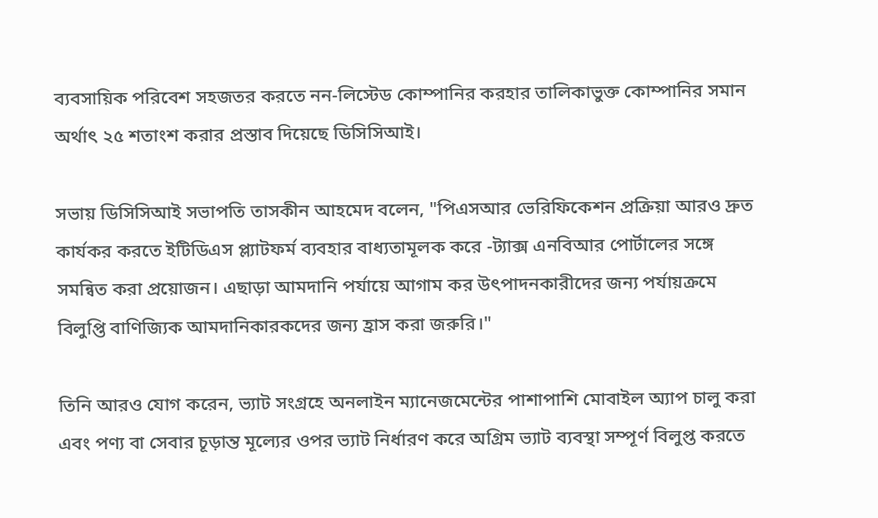ব্যবসায়িক পরিবেশ সহজতর করতে নন-লিস্টেড কোম্পানির করহার তালিকাভুক্ত কোম্পানির সমান অর্থাৎ ২৫ শতাংশ করার প্রস্তাব দিয়েছে ডিসিসিআই।

সভায় ডিসিসিআই সভাপতি তাসকীন আহমেদ বলেন, "পিএসআর ভেরিফিকেশন প্রক্রিয়া আরও দ্রুত কার্যকর করতে ইটিডিএস প্ল্যাটফর্ম ব্যবহার বাধ্যতামূলক করে -ট্যাক্স এনবিআর পোর্টালের সঙ্গে সমন্বিত করা প্রয়োজন। এছাড়া আমদানি পর্যায়ে আগাম কর উৎপাদনকারীদের জন্য পর্যায়ক্রমে বিলুপ্তি বাণিজ্যিক আমদানিকারকদের জন্য হ্রাস করা জরুরি।"

তিনি আরও যোগ করেন, ভ্যাট সংগ্রহে অনলাইন ম্যানেজমেন্টের পাশাপাশি মোবাইল অ্যাপ চালু করা এবং পণ্য বা সেবার চূড়ান্ত মূল্যের ওপর ভ্যাট নির্ধারণ করে অগ্রিম ভ্যাট ব্যবস্থা সম্পূর্ণ বিলুপ্ত করতে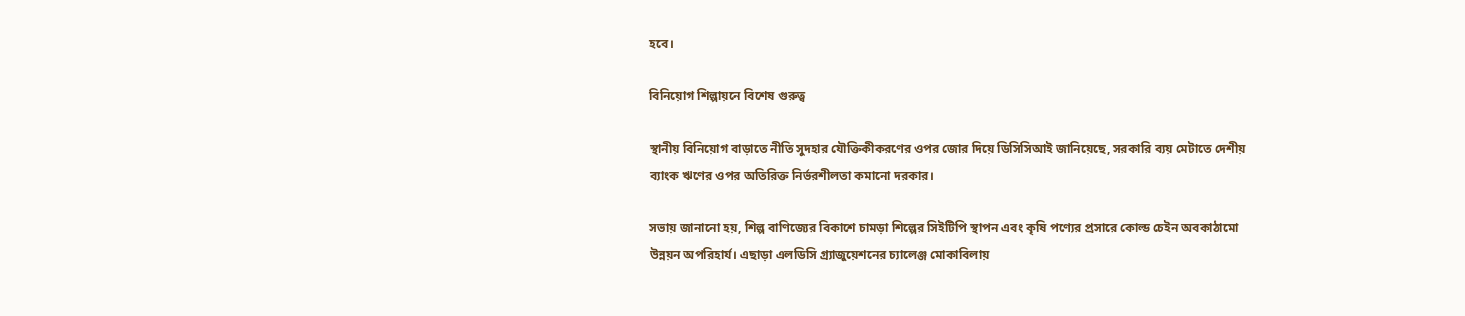হবে।

বিনিয়োগ শিল্পায়নে বিশেষ গুরুত্ব

স্থানীয় বিনিয়োগ বাড়াতে নীতি সুদহার যৌক্তিকীকরণের ওপর জোর দিয়ে ডিসিসিআই জানিয়েছে, সরকারি ব্যয় মেটাতে দেশীয় ব্যাংক ঋণের ওপর অতিরিক্ত নির্ভরশীলতা কমানো দরকার।

সভায় জানানো হয়, শিল্প বাণিজ্যের বিকাশে চামড়া শিল্পের সিইটিপি স্থাপন এবং কৃষি পণ্যের প্রসারে কোল্ড চেইন অবকাঠামো উন্নয়ন অপরিহার্য। এছাড়া এলডিসি গ্র্যাজুয়েশনের চ্যালেঞ্জ মোকাবিলায়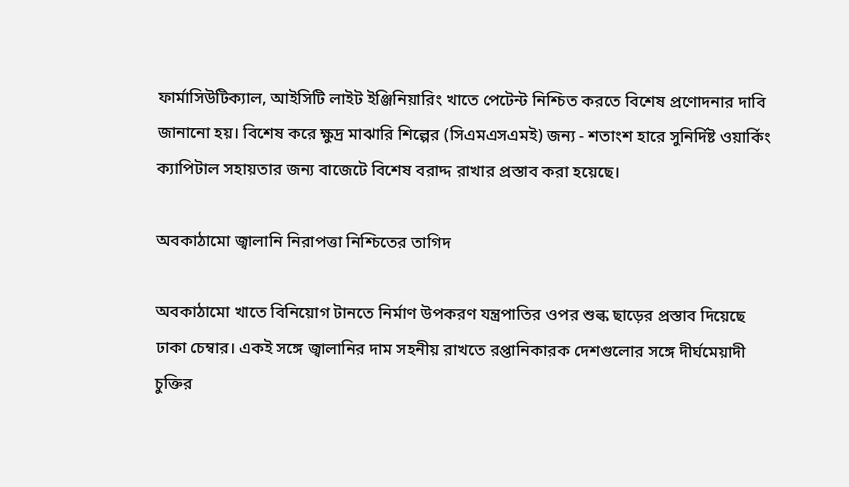ফার্মাসিউটিক্যাল, আইসিটি লাইট ইঞ্জিনিয়ারিং খাতে পেটেন্ট নিশ্চিত করতে বিশেষ প্রণোদনার দাবি জানানো হয়। বিশেষ করে ক্ষুদ্র মাঝারি শিল্পের (সিএমএসএমই) জন্য - শতাংশ হারে সুনির্দিষ্ট ওয়ার্কিং ক্যাপিটাল সহায়তার জন্য বাজেটে বিশেষ বরাদ্দ রাখার প্রস্তাব করা হয়েছে।

অবকাঠামো জ্বালানি নিরাপত্তা নিশ্চিতের তাগিদ

অবকাঠামো খাতে বিনিয়োগ টানতে নির্মাণ উপকরণ যন্ত্রপাতির ওপর শুল্ক ছাড়ের প্রস্তাব দিয়েছে ঢাকা চেম্বার। একই সঙ্গে জ্বালানির দাম সহনীয় রাখতে রপ্তানিকারক দেশগুলোর সঙ্গে দীর্ঘমেয়াদী চুক্তির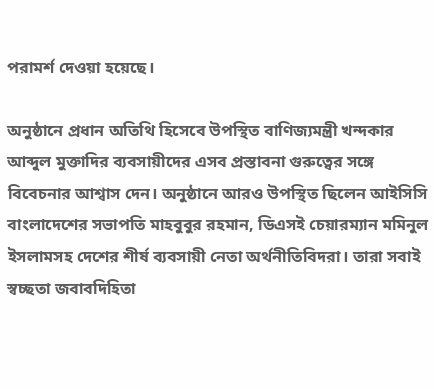পরামর্শ দেওয়া হয়েছে।

অনুষ্ঠানে প্রধান অতিথি হিসেবে উপস্থিত বাণিজ্যমন্ত্রী খন্দকার আব্দুল মুক্তাদির ব্যবসায়ীদের এসব প্রস্তাবনা গুরুত্বের সঙ্গে বিবেচনার আশ্বাস দেন। অনুষ্ঠানে আরও উপস্থিত ছিলেন আইসিসি বাংলাদেশের সভাপতি মাহবুবুর রহমান, ডিএসই চেয়ারম্যান মমিনুল ইসলামসহ দেশের শীর্ষ ব্যবসায়ী নেতা অর্থনীতিবিদরা। তারা সবাই স্বচ্ছতা জবাবদিহিতা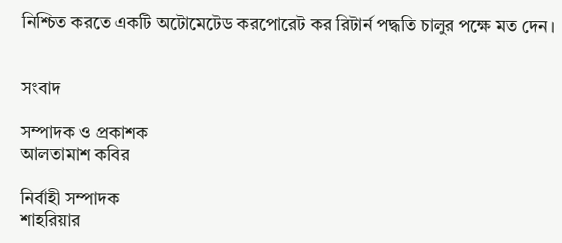নিশ্চিত করতে একটি অটোমেটেড করপোরেট কর রিটার্ন পদ্ধতি চালুর পক্ষে মত দেন।


সংবাদ

সম্পাদক ও প্রকাশক
আলতামাশ কবির

নির্বাহী সম্পাদক
শাহরিয়ার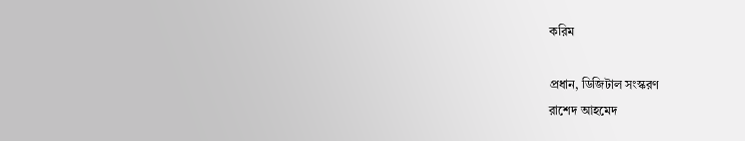করিম

প্রধান, ডিজিটাল সংস্করণ
রাশেদ আহমেদ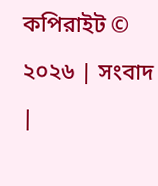কপিরাইট © ২০২৬ | সংবাদ |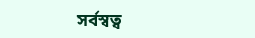সর্বস্বত্ব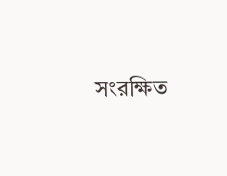সংরক্ষিত